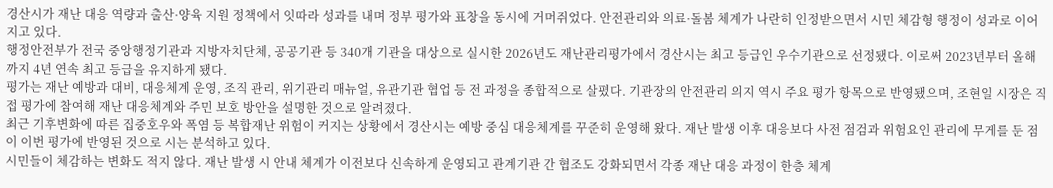경산시가 재난 대응 역량과 출산·양육 지원 정책에서 잇따라 성과를 내며 정부 평가와 표창을 동시에 거머쥐었다. 안전관리와 의료·돌봄 체계가 나란히 인정받으면서 시민 체감형 행정이 성과로 이어지고 있다.
행정안전부가 전국 중앙행정기관과 지방자치단체, 공공기관 등 340개 기관을 대상으로 실시한 2026년도 재난관리평가에서 경산시는 최고 등급인 우수기관으로 선정됐다. 이로써 2023년부터 올해까지 4년 연속 최고 등급을 유지하게 됐다.
평가는 재난 예방과 대비, 대응체계 운영, 조직 관리, 위기관리 매뉴얼, 유관기관 협업 등 전 과정을 종합적으로 살폈다. 기관장의 안전관리 의지 역시 주요 평가 항목으로 반영됐으며, 조현일 시장은 직접 평가에 참여해 재난 대응체계와 주민 보호 방안을 설명한 것으로 알려졌다.
최근 기후변화에 따른 집중호우와 폭염 등 복합재난 위험이 커지는 상황에서 경산시는 예방 중심 대응체계를 꾸준히 운영해 왔다. 재난 발생 이후 대응보다 사전 점검과 위험요인 관리에 무게를 둔 점이 이번 평가에 반영된 것으로 시는 분석하고 있다.
시민들이 체감하는 변화도 적지 않다. 재난 발생 시 안내 체계가 이전보다 신속하게 운영되고 관계기관 간 협조도 강화되면서 각종 재난 대응 과정이 한층 체계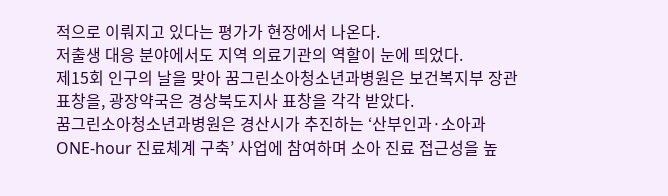적으로 이뤄지고 있다는 평가가 현장에서 나온다.
저출생 대응 분야에서도 지역 의료기관의 역할이 눈에 띄었다.
제15회 인구의 날을 맞아 꿈그린소아청소년과병원은 보건복지부 장관 표창을, 광장약국은 경상북도지사 표창을 각각 받았다.
꿈그린소아청소년과병원은 경산시가 추진하는 ‘산부인과·소아과 ONE-hour 진료체계 구축’ 사업에 참여하며 소아 진료 접근성을 높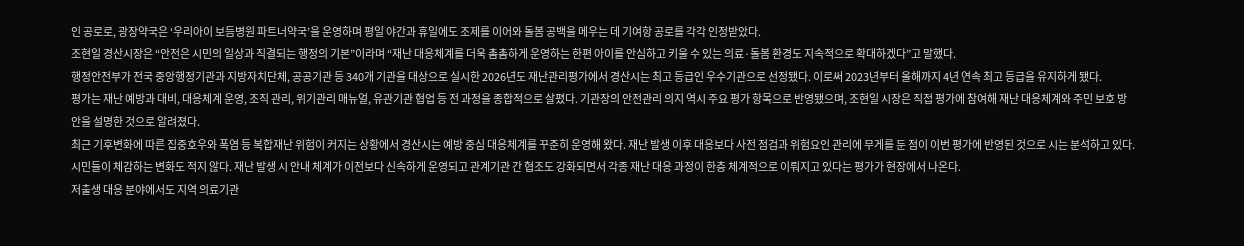인 공로로, 광장약국은 ‘우리아이 보듬병원 파트너약국’을 운영하며 평일 야간과 휴일에도 조제를 이어와 돌봄 공백을 메우는 데 기여항 공로를 각각 인정받았다.
조현일 경산시장은 “안전은 시민의 일상과 직결되는 행정의 기본”이라며 “재난 대응체계를 더욱 촘촘하게 운영하는 한편 아이를 안심하고 키울 수 있는 의료·돌봄 환경도 지속적으로 확대하겠다”고 말했다.
행정안전부가 전국 중앙행정기관과 지방자치단체, 공공기관 등 340개 기관을 대상으로 실시한 2026년도 재난관리평가에서 경산시는 최고 등급인 우수기관으로 선정됐다. 이로써 2023년부터 올해까지 4년 연속 최고 등급을 유지하게 됐다.
평가는 재난 예방과 대비, 대응체계 운영, 조직 관리, 위기관리 매뉴얼, 유관기관 협업 등 전 과정을 종합적으로 살폈다. 기관장의 안전관리 의지 역시 주요 평가 항목으로 반영됐으며, 조현일 시장은 직접 평가에 참여해 재난 대응체계와 주민 보호 방안을 설명한 것으로 알려졌다.
최근 기후변화에 따른 집중호우와 폭염 등 복합재난 위험이 커지는 상황에서 경산시는 예방 중심 대응체계를 꾸준히 운영해 왔다. 재난 발생 이후 대응보다 사전 점검과 위험요인 관리에 무게를 둔 점이 이번 평가에 반영된 것으로 시는 분석하고 있다.
시민들이 체감하는 변화도 적지 않다. 재난 발생 시 안내 체계가 이전보다 신속하게 운영되고 관계기관 간 협조도 강화되면서 각종 재난 대응 과정이 한층 체계적으로 이뤄지고 있다는 평가가 현장에서 나온다.
저출생 대응 분야에서도 지역 의료기관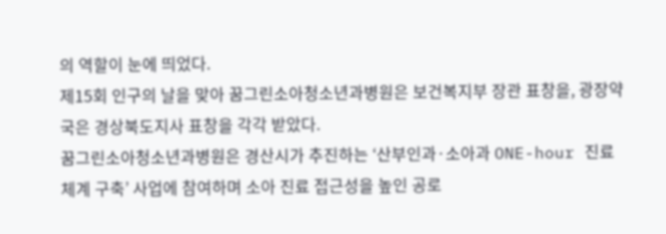의 역할이 눈에 띄었다.
제15회 인구의 날을 맞아 꿈그린소아청소년과병원은 보건복지부 장관 표창을, 광장약국은 경상북도지사 표창을 각각 받았다.
꿈그린소아청소년과병원은 경산시가 추진하는 ‘산부인과·소아과 ONE-hour 진료체계 구축’ 사업에 참여하며 소아 진료 접근성을 높인 공로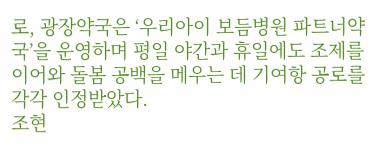로, 광장약국은 ‘우리아이 보듬병원 파트너약국’을 운영하며 평일 야간과 휴일에도 조제를 이어와 돌봄 공백을 메우는 데 기여항 공로를 각각 인정받았다.
조현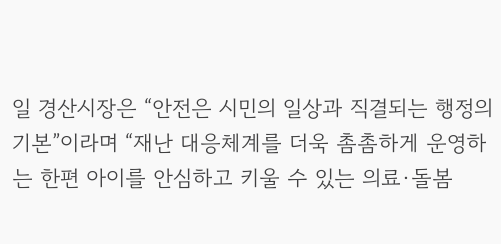일 경산시장은 “안전은 시민의 일상과 직결되는 행정의 기본”이라며 “재난 대응체계를 더욱 촘촘하게 운영하는 한편 아이를 안심하고 키울 수 있는 의료·돌봄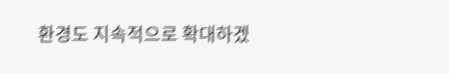환경도 지속적으로 확대하겠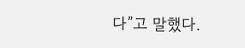다”고 말했다.